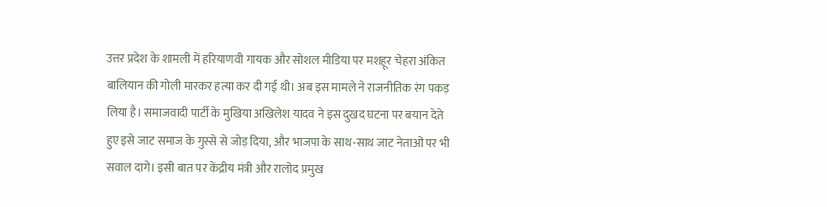उत्तर प्रदेश के शामली में हरियाणवी गायक और सोशल मीडिया पर मशहूर चेहरा अंकित बालियान की गोली मारकर हत्या कर दी गई थी। अब इस मामले ने राजनीतिक रंग पकड़ लिया है। समाजवादी पार्टी के मुखिया अखिलेश यादव ने इस दुखद घटना पर बयान देते हुए इसे जाट समाज के गुस्से से जोड़ दिया, और भाजपा के साथ-साथ जाट नेताओं पर भी सवाल दागे। इसी बात पर केंद्रीय मंत्री और रालोद प्रमुख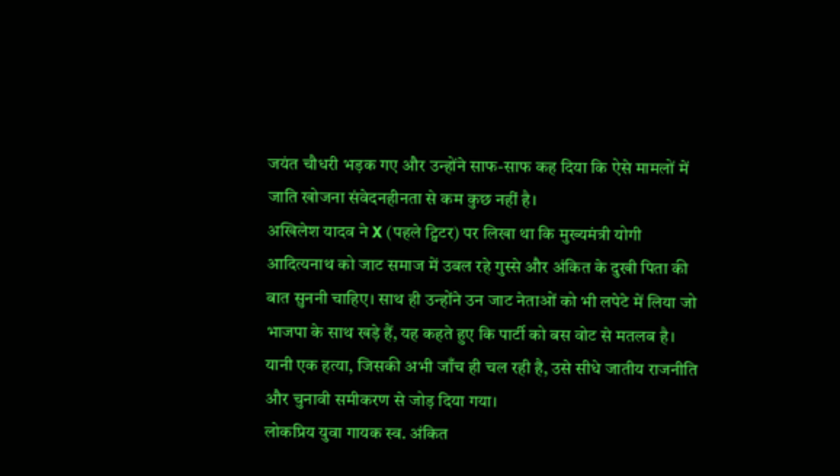जयंत चौधरी भड़क गए और उन्होंने साफ-साफ कह दिया कि ऐसे मामलों में जाति खोजना संवेदनहीनता से कम कुछ नहीं है।
अखिलेश यादव ने X (पहले ट्विटर) पर लिखा था कि मुख्यमंत्री योगी आदित्यनाथ को जाट समाज में उबल रहे गुस्से और अंकित के दुखी पिता की बात सुननी चाहिए। साथ ही उन्होंने उन जाट नेताओं को भी लपेटे में लिया जो भाजपा के साथ खड़े हैं, यह कहते हुए कि पार्टी को बस वोट से मतलब है। यानी एक हत्या, जिसकी अभी जाँच ही चल रही है, उसे सीधे जातीय राजनीति और चुनावी समीकरण से जोड़ दिया गया।
लोकप्रिय युवा गायक स्व. अंकित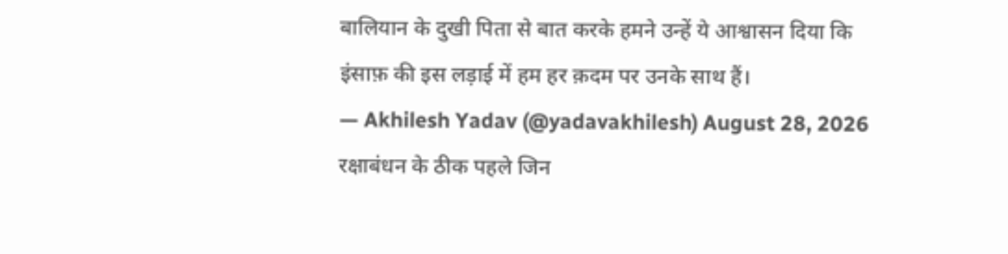बालियान के दुखी पिता से बात करके हमने उन्हें ये आश्वासन दिया कि इंसाफ़ की इस लड़ाई में हम हर क़दम पर उनके साथ हैं।
— Akhilesh Yadav (@yadavakhilesh) August 28, 2026
रक्षाबंधन के ठीक पहले जिन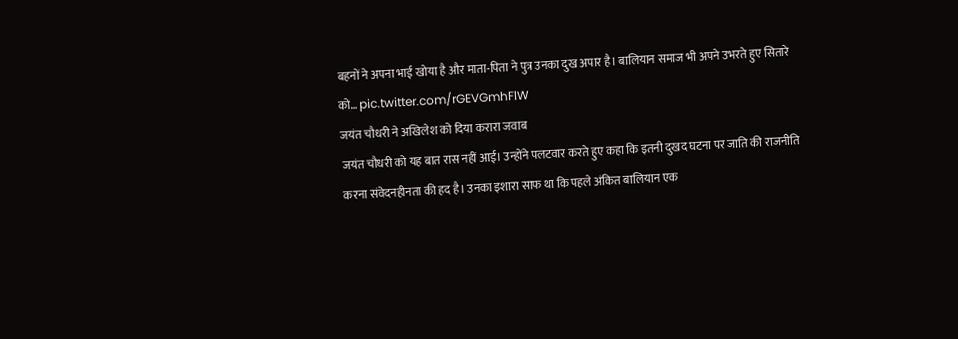बहनों ने अपना भाई खोया है और माता-पिता ने पुत्र उनका दुख अपार है। बालियान समाज भी अपने उभरते हुए सितारे को… pic.twitter.com/rGEVGmhFlW
जयंत चौधरी ने अखिलेश को दिया करारा जवाब
जयंत चौधरी को यह बात रास नहीं आई। उन्होंने पलटवार करते हुए कहा कि इतनी दुखद घटना पर जाति की राजनीति करना संवेदनहीनता की हद है। उनका इशारा साफ था कि पहले अंकित बालियान एक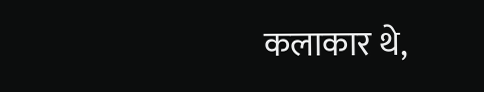कलाकार थे,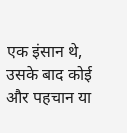एक इंसान थे, उसके बाद कोई और पहचान या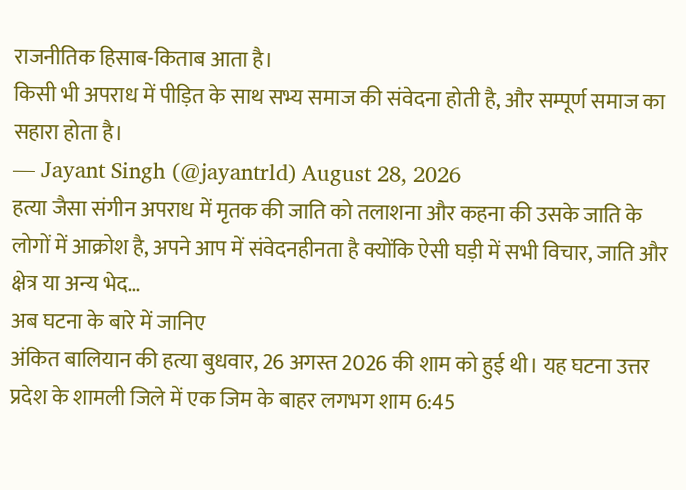राजनीतिक हिसाब-किताब आता है।
किसी भी अपराध में पीड़ित के साथ सभ्य समाज की संवेदना होती है, और सम्पूर्ण समाज का सहारा होता है।
— Jayant Singh (@jayantrld) August 28, 2026
हत्या जैसा संगीन अपराध में मृतक की जाति को तलाशना और कहना की उसके जाति के लोगों में आक्रोश है, अपने आप में संवेदनहीनता है क्योंकि ऐसी घड़ी में सभी विचार, जाति और क्षेत्र या अन्य भेद…
अब घटना के बारे में जानिए
अंकित बालियान की हत्या बुधवार, 26 अगस्त 2026 की शाम को हुई थी। यह घटना उत्तर प्रदेश के शामली जिले में एक जिम के बाहर लगभग शाम 6:45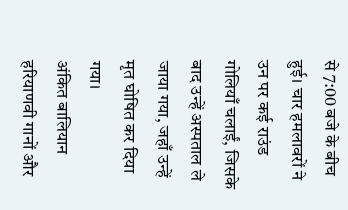से 7:00 बजे के बीच हुई। चार हमलावरों ने उन पर कई राउंड गोलियाँ चलाईं, जिसके बाद उन्हें अस्पताल ले जाया गया, जहाँ उन्हें मृत घोषित कर दिया गया।
अंकित बालियान हरियाणवी गानों और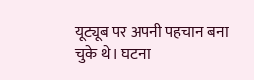यूट्यूब पर अपनी पहचान बना चुके थे। घटना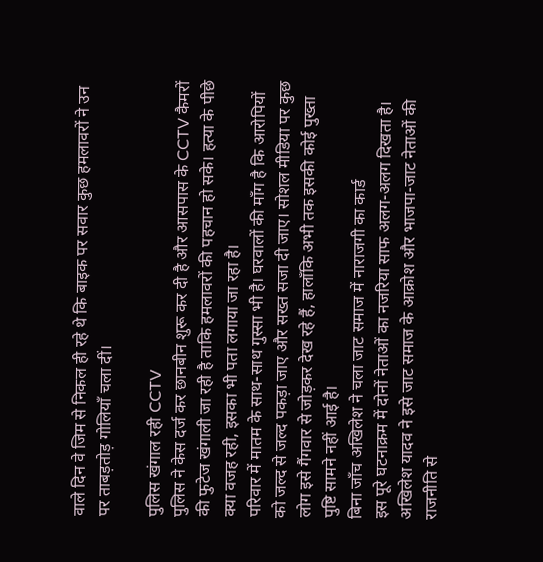वाले दिन वे जिम से निकल ही रहे थे कि बाइक पर सवार कुछ हमलावरों ने उन पर ताबड़तोड़ गोलियाँ चला दीं।

पुलिस खंगाल रही CCTV
पुलिस ने केस दर्ज कर छानबीन शुरू कर दी है और आसपास के CCTV कैमरों की फुटेज खंगाली जा रही है ताकि हमलावरों की पहचान हो सके। हत्या के पीछे क्या वजह रही, इसका भी पता लगाया जा रहा है।
परिवार में मातम के साथ-साथ गुस्सा भी है। घरवालों की माँग है कि आरोपियों को जल्द से जल्द पकड़ा जाए और सख्त सजा दी जाए। सोशल मीडिया पर कुछ लोग इसे गैंगवार से जोड़कर देख रहे हैं, हालाँकि अभी तक इसकी कोई पुख्ता पुष्टि सामने नहीं आई है।
बिना जाँच अखिलेश ने चला जाट समाज में नाराजगी का कार्ड
इस पूरे घटनाक्रम में दोनों नेताओं का नजरिया साफ अलग-अलग दिखता है। अखिलेश यादव ने इसे जाट समाज के आक्रोश और भाजपा-जाट नेताओं की राजनीति से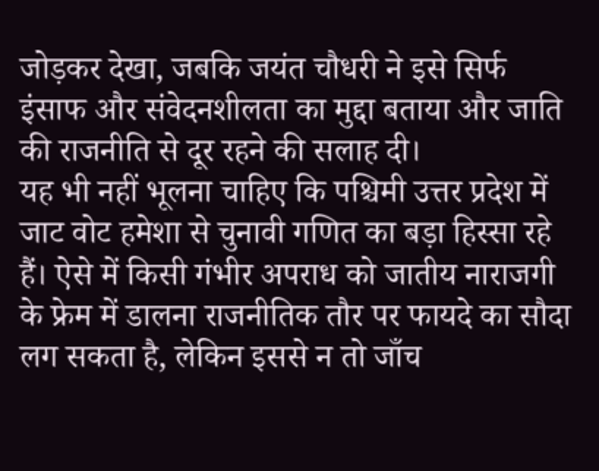जोड़कर देखा, जबकि जयंत चौधरी ने इसे सिर्फ इंसाफ और संवेदनशीलता का मुद्दा बताया और जाति की राजनीति से दूर रहने की सलाह दी।
यह भी नहीं भूलना चाहिए कि पश्चिमी उत्तर प्रदेश में जाट वोट हमेशा से चुनावी गणित का बड़ा हिस्सा रहे हैं। ऐसे में किसी गंभीर अपराध को जातीय नाराजगी के फ्रेम में डालना राजनीतिक तौर पर फायदे का सौदा लग सकता है, लेकिन इससे न तो जाँच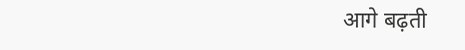आगे बढ़ती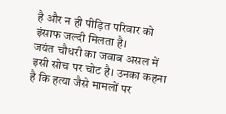है और न ही पीड़ित परिवार को इंसाफ जल्दी मिलता है।
जयंत चौधरी का जवाब असल में इसी सोच पर चोट है। उनका कहना है कि हत्या जैसे मामलों पर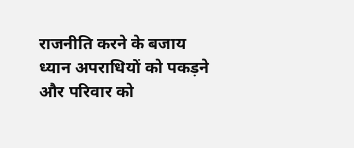राजनीति करने के बजाय ध्यान अपराधियों को पकड़ने और परिवार को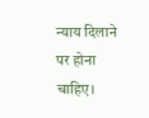न्याय दिलाने पर होना चाहिए।